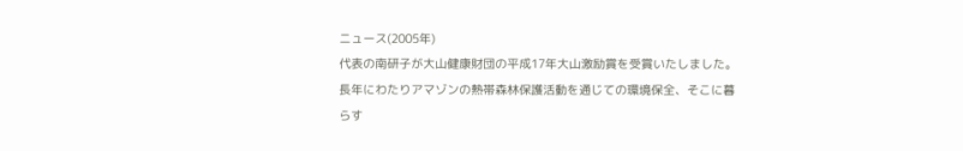ニュース(2005年)
代表の南研子が大山健康財団の平成17年大山激励賞を受賞いたしました。
長年にわたりアマゾンの熱帯森林保護活動を通じての環境保全、そこに暮らす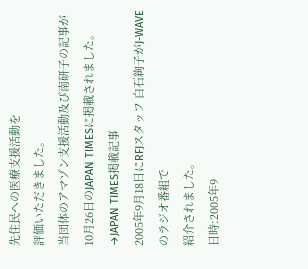先住民への医療支援活動を
評価いただきました。
当団体のアマゾン支援活動及び南研子の記事が10月26日のJAPAN TIMESに掲載されました。
→JAPAN TIMES掲載記事
2005年9月18日にRFJスタッフ 白石絢子がJ-WAVEのラジオ番組で
紹介されました。
日時:2005年9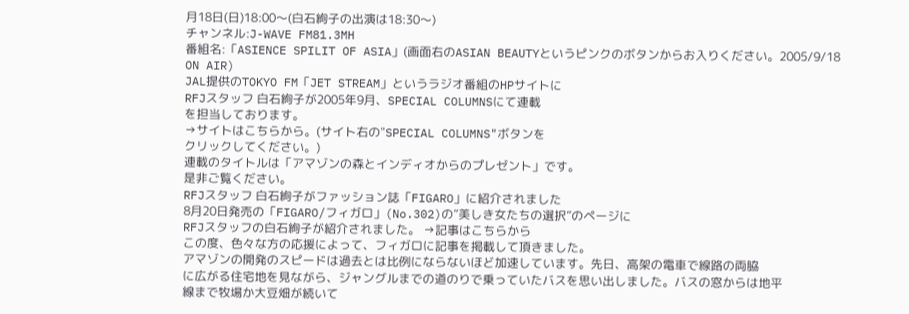月18日(日)18:00〜(白石絢子の出演は18:30〜)
チャンネル:J-WAVE FM81.3MH
番組名:「ASIENCE SPILIT OF ASIA」(画面右のASIAN BEAUTYというピンクのボタンからお入りください。2005/9/18
ON AIR)
JAL提供のTOKYO FM「JET STREAM」というラジオ番組のHPサイトに
RFJスタッフ 白石絢子が2005年9月、SPECIAL COLUMNSにて連載
を担当しております。
→サイトはこちらから。(サイト右の"SPECIAL COLUMNS"ボタンを
クリックしてください。)
連載のタイトルは「アマゾンの森とインディオからのプレゼント」です。
是非ご覧ください。
RFJスタッフ 白石絢子がファッション誌「FIGARO」に紹介されました
8月20日発売の「FIGARO/フィガロ」(No.302)の”美しき女たちの選択”のページに
RFJスタッフの白石絢子が紹介されました。 →記事はこちらから
この度、色々な方の応援によって、フィガロに記事を掲載して頂きました。
アマゾンの開発のスピードは過去とは比例にならないほど加速しています。先日、高架の電車で線路の両脇
に広がる住宅地を見ながら、ジャングルまでの道のりで乗っていたバスを思い出しました。バスの窓からは地平
線まで牧場か大豆畑が続いて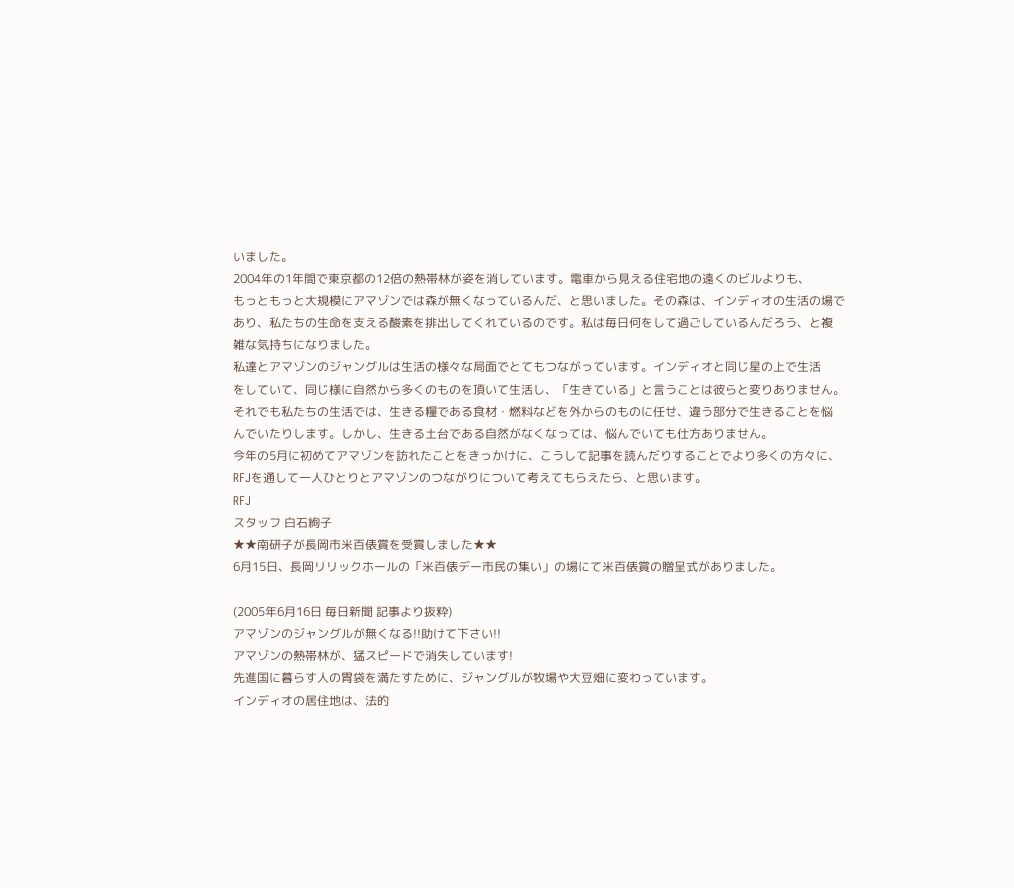いました。
2004年の1年間で東京都の12倍の熱帯林が姿を消しています。電車から見える住宅地の遠くのビルよりも、
もっともっと大規模にアマゾンでは森が無くなっているんだ、と思いました。その森は、インディオの生活の場で
あり、私たちの生命を支える酸素を排出してくれているのです。私は毎日何をして過ごしているんだろう、と複
雑な気持ちになりました。
私達とアマゾンのジャングルは生活の様々な局面でとてもつながっています。インディオと同じ星の上で生活
をしていて、同じ様に自然から多くのものを頂いて生活し、「生きている」と言うことは彼らと変りありません。
それでも私たちの生活では、生きる糧である食材・燃料などを外からのものに任せ、違う部分で生きることを悩
んでいたりします。しかし、生きる土台である自然がなくなっては、悩んでいても仕方ありません。
今年の5月に初めてアマゾンを訪れたことをきっかけに、こうして記事を読んだりすることでより多くの方々に、
RFJを通して一人ひとりとアマゾンのつながりについて考えてもらえたら、と思います。
RFJ
スタッフ 白石絢子
★★南研子が長岡市米百俵賞を受賞しました★★
6月15日、長岡リリックホールの「米百俵デー市民の集い」の場にて米百俵賞の贈呈式がありました。

(2005年6月16日 毎日新聞 記事より抜粋)
アマゾンのジャングルが無くなる!!助けて下さい!!
アマゾンの熱帯林が、猛スピードで消失しています!
先進国に暮らす人の胃袋を満たすために、ジャングルが牧場や大豆畑に変わっています。
インディオの居住地は、法的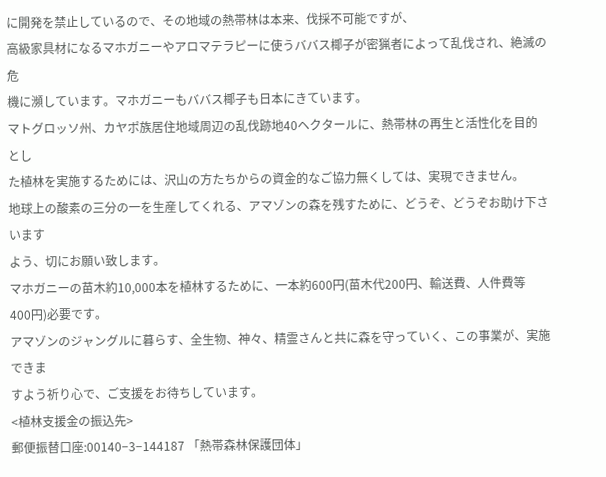に開発を禁止しているので、その地域の熱帯林は本来、伐採不可能ですが、
高級家具材になるマホガニーやアロマテラピーに使うババス椰子が密猟者によって乱伐され、絶滅の危
機に瀕しています。マホガニーもババス椰子も日本にきています。
マトグロッソ州、カヤポ族居住地域周辺の乱伐跡地40ヘクタールに、熱帯林の再生と活性化を目的とし
た植林を実施するためには、沢山の方たちからの資金的なご協力無くしては、実現できません。
地球上の酸素の三分の一を生産してくれる、アマゾンの森を残すために、どうぞ、どうぞお助け下さいます
よう、切にお願い致します。
マホガニーの苗木約10,000本を植林するために、一本約600円(苗木代200円、輸送費、人件費等
400円)必要です。
アマゾンのジャングルに暮らす、全生物、神々、精霊さんと共に森を守っていく、この事業が、実施できま
すよう祈り心で、ご支援をお待ちしています。
<植林支援金の振込先>
郵便振替口座:00140−3−144187 「熱帯森林保護団体」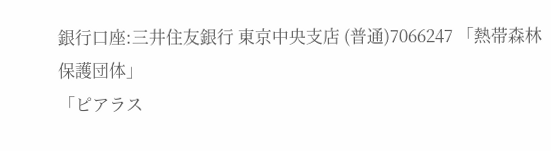銀行口座:三井住友銀行 東京中央支店 (普通)7066247 「熱帯森林保護団体」
「ピアラス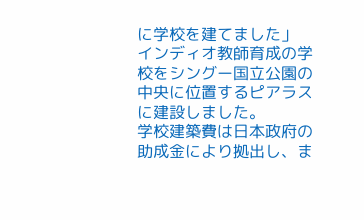に学校を建てました」
インディオ教師育成の学校をシングー国立公園の中央に位置するピアラスに建設しました。
学校建築費は日本政府の助成金により拠出し、ま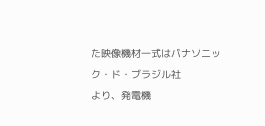た映像機材一式はパナソニック・ド・ブラジル社
より、発電機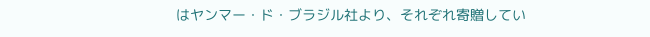はヤンマー・ド・ブラジル社より、それぞれ寄贈してい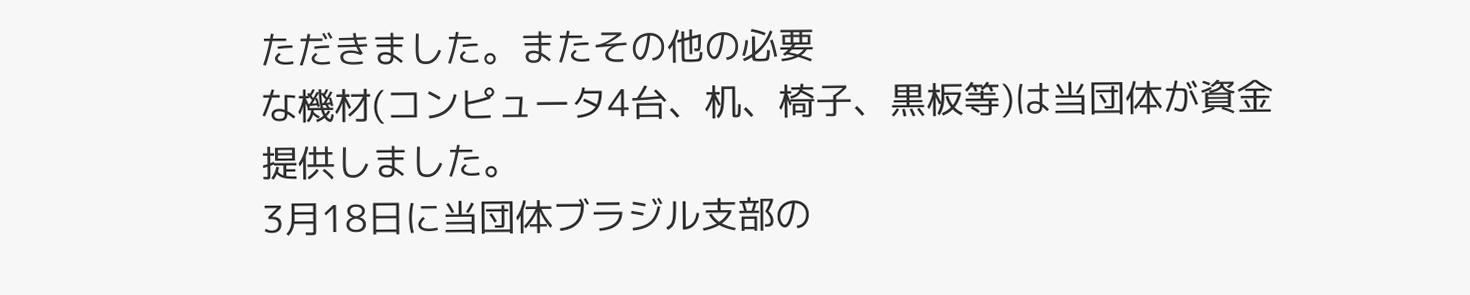ただきました。またその他の必要
な機材(コンピュータ4台、机、椅子、黒板等)は当団体が資金提供しました。
3月18日に当団体ブラジル支部の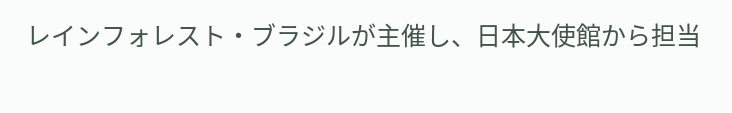レインフォレスト・ブラジルが主催し、日本大使館から担当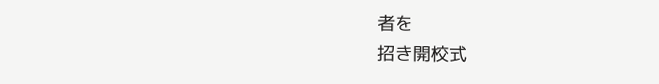者を
招き開校式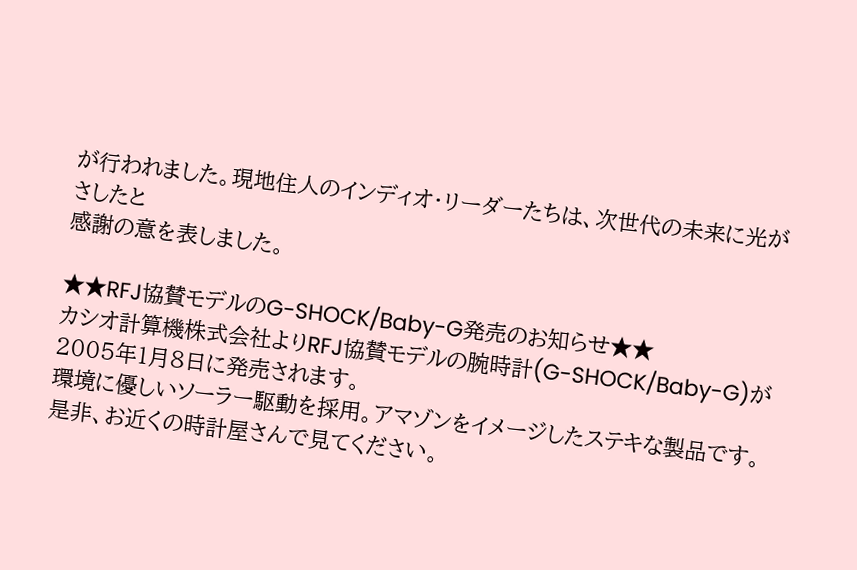が行われました。現地住人のインディオ・リーダーたちは、次世代の未来に光がさしたと
感謝の意を表しました。

★★RFJ協賛モデルのG-SHOCK/Baby-G発売のお知らせ★★
カシオ計算機株式会社よりRFJ協賛モデルの腕時計(G-SHOCK/Baby-G)が
2005年1月8日に発売されます。
環境に優しいソーラー駆動を採用。アマゾンをイメージしたステキな製品です。
是非、お近くの時計屋さんで見てください。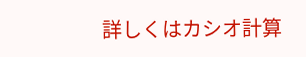詳しくはカシオ計算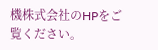機株式会社のHPをご覧ください。